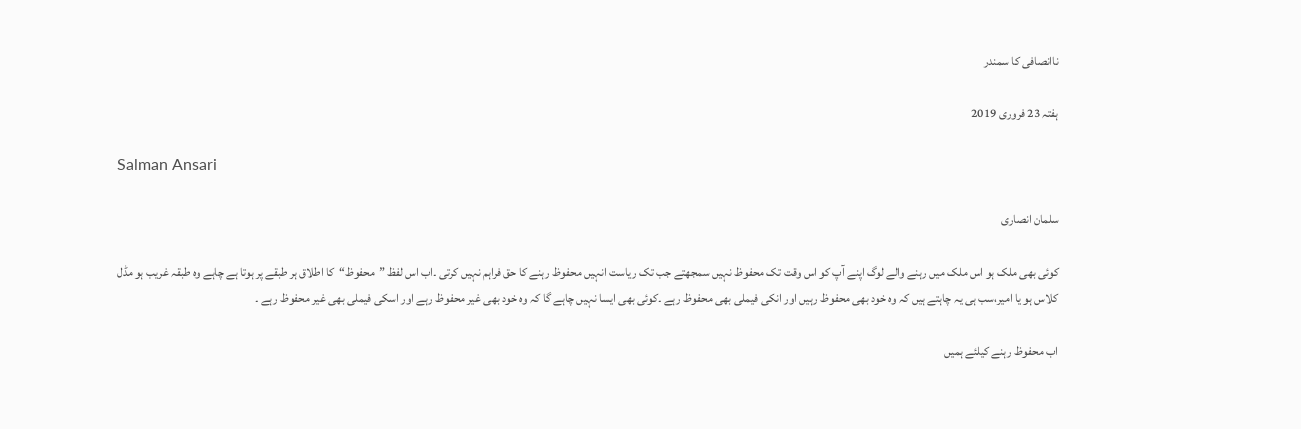ناانصافی کا سمندر

ہفتہ 23 فروری 2019

Salman Ansari

سلمان انصاری

کوئی بھی ملک ہو اس ملک میں رہنے والے لوگ اپنے آپ کو اس وقت تک محفوظ نہیں سمجھتے جب تک ریاست انہیں محفوظ رہنے کا حق فراہم نہیں کرتی ۔اب اس لفظ ”محفوظ“کا اطلاق ہر طبقے پر ہوتا ہے چاہے وہ طبقہ غریب ہو مڈل کلاس ہو یا امیر،سب ہی یہ چاہتے ہیں کہ وہ خود بھی محفوظ رہیں اور انکی فیملی بھی محفوظ رہے ۔کوئی بھی ایسا نہیں چاہے گا کہ وہ خود بھی غیر محفوظ رہے اور اسکی فیملی بھی غیر محفوظ رہے ۔

اب محفوظ رہنے کیلئے ہمیں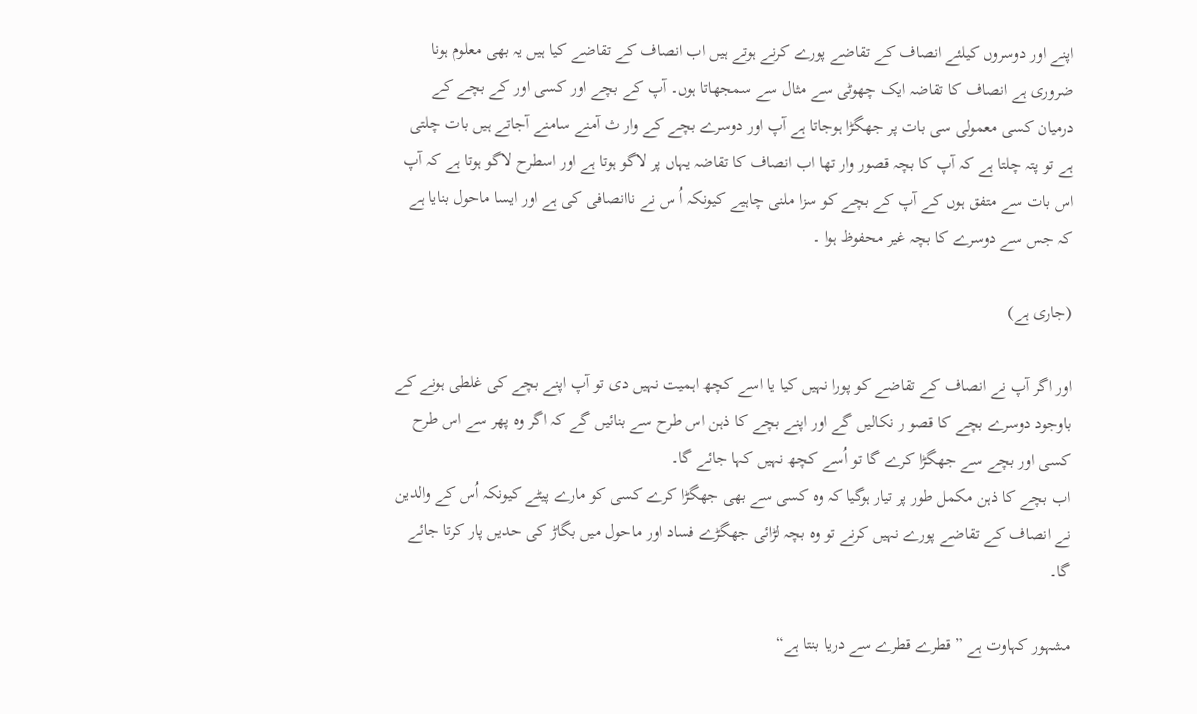اپنے اور دوسروں کیلئے انصاف کے تقاضے پورے کرنے ہوتے ہیں اب انصاف کے تقاضے کیا ہیں یہ بھی معلوم ہونا ضروری ہے انصاف کا تقاضہ ایک چھوٹی سے مثال سے سمجھاتا ہوں۔ آپ کے بچے اور کسی اور کے بچے کے درمیان کسی معمولی سی بات پر جھگڑا ہوجاتا ہے آپ اور دوسرے بچے کے وار ث آمنے سامنے آجاتے ہیں بات چلتی ہے تو پتہ چلتا ہے کہ آپ کا بچہ قصور وار تھا اب انصاف کا تقاضہ یہاں پر لاگو ہوتا ہے اور اسطرح لاگو ہوتا ہے کہ آپ اس بات سے متفق ہوں کے آپ کے بچے کو سزا ملنی چاہیے کیونکہ اُ س نے ناانصافی کی ہے اور ایسا ماحول بنایا ہے کہ جس سے دوسرے کا بچہ غیر محفوظ ہوا ۔

(جاری ہے)

اور اگر آپ نے انصاف کے تقاضے کو پورا نہیں کیا یا اسے کچھ اہمیت نہیں دی تو آپ اپنے بچے کی غلطی ہونے کے باوجود دوسرے بچے کا قصو ر نکالیں گے اور اپنے بچے کا ذہن اس طرح سے بنائیں گے کہ اگر وہ پھر سے اس طرح کسی اور بچے سے جھگڑا کرے گا تو اُسے کچھ نہیں کہا جائے گا۔
اب بچے کا ذہن مکمل طور پر تیار ہوگیا کہ وہ کسی سے بھی جھگڑا کرے کسی کو مارے پیٹے کیونکہ اُس کے والدین نے انصاف کے تقاضے پورے نہیں کرنے تو وہ بچہ لڑائی جھگڑے فساد اور ماحول میں بگاڑ کی حدیں پار کرتا جائے گا۔

مشہور کہاوت ہے ”قطرے قطرے سے دریا بنتا ہے“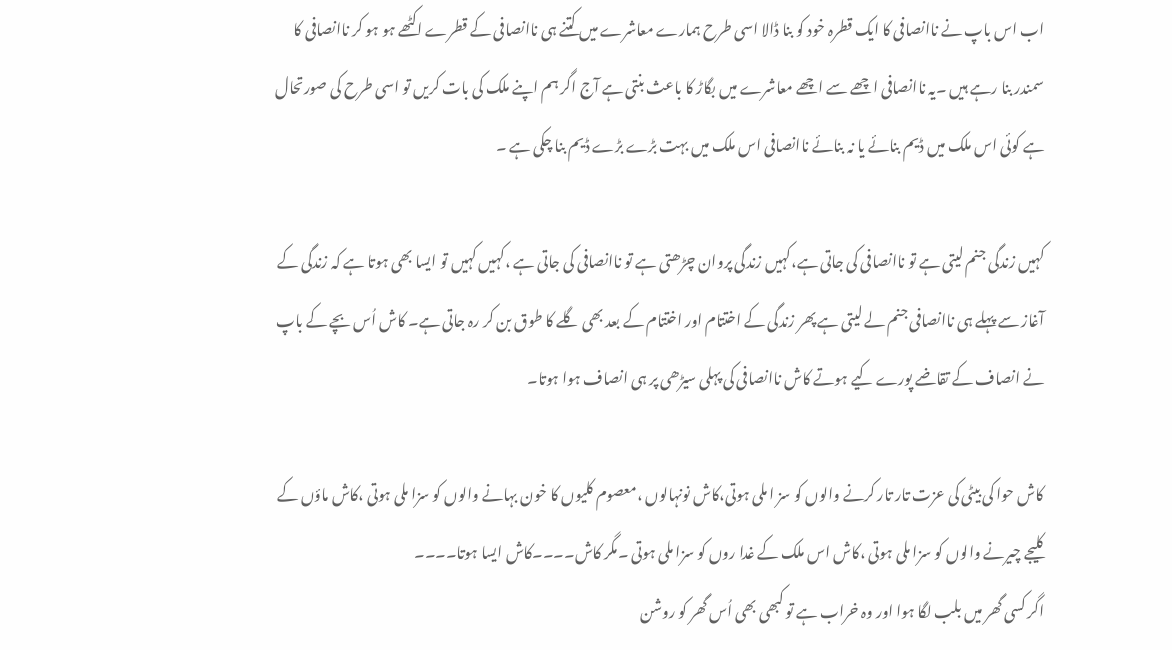اب اس باپ نے ناانصافی کا ایک قطرہ خود کو بنا ڈالا اسی طرح ہمارے معاشرے میں کتنے ہی ناانصافی کے قطرے اکٹھے ہو ہو کر ناانصافی کا سمندر بنا رہے ہیں ۔یہ ناانصافی اچھے سے اچھے معاشرے میں بگاڑ کا باعث بنتی ہے آج اگر ہم اپنے ملک کی بات کریں تو اسی طرح کی صورتحال ہے کوئی اس ملک میں ڈیم بنائے یا نہ بنائے ناانصافی اس ملک میں بہت بڑے بڑے ڈیم بنا چکی ہے ۔

کہیں زندگی جنم لیتی ہے تو ناانصافی کی جاتی ہے،کہیں زندگی پروان چڑھتی ہے تو ناانصافی کی جاتی ہے ،کہیں کہیں تو ایسا بھی ہوتا ہے کہ زندگی کے آغاز سے پہلے ہی ناانصافی جنم لے لیتی ہے پھر زندگی کے اختتام اور اختتام کے بعد بھی گلے کا طوق بن کر رہ جاتی ہے۔ کاش اُس بچے کے باپ نے انصاف کے تقاضے پورے کیے ہوتے کاش ناانصافی کی پہلی سیڑھی پر ہی انصاف ہوا ہوتا۔

کاش حوا کی بیٹی کی عزت تار تار کرنے والوں کو سز ا ملی ہوتی،کاش نونہالوں ،معصوم کلیوں کا خون بہانے والوں کو سزا ملی ہوتی ،کاش ماؤں کے کلیجے چیرنے والوں کو سزا ملی ہوتی ،کاش اس ملک کے غدا روں کو سزا ملی ہوتی ۔مگر کاش۔۔۔۔کاش ایسا ہوتا۔۔۔۔
اگر کسی گھر میں بلب لگا ہوا اور وہ خراب ہے تو کبھی بھی اُس گھر کو روشن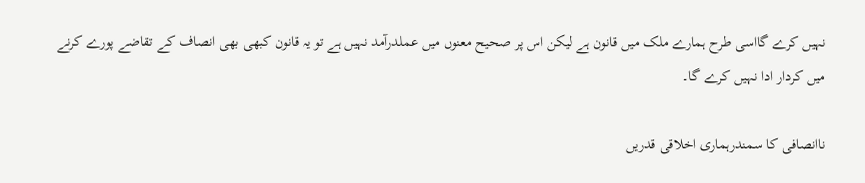نہیں کرے گااسی طرح ہمارے ملک میں قانون ہے لیکن اس پر صحیح معنوں میں عملدرآمد نہیں ہے تو یہ قانون کبھی بھی انصاف کے تقاضے پورے کرنے میں کردار ادا نہیں کرے گا۔

ناانصافی کا سمندرہماری اخلاقی قدریں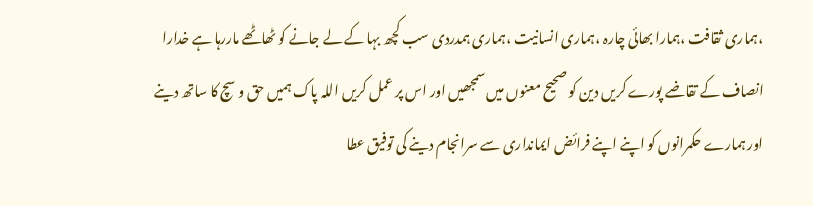،ہماری ثقافت ،ہمارا بھائی چارہ ،ہماری انسانیت ،ہماری ہمدردی سب کچھ بہا کے لے جانے کو ٹھاٹھے ماررہا ہے خدارا انصاف کے تقاضے پورے کریں دین کو صحیح معنوں میں سمجھیں اور اس پر عمل کریں اللہ پاک ہمیں حق و سچ کا ساتھ دینے اور ہمارے حکمرانوں کو اپنے اپنے فرائض ایمانداری سے سرانجام دینے کی توفیق عطا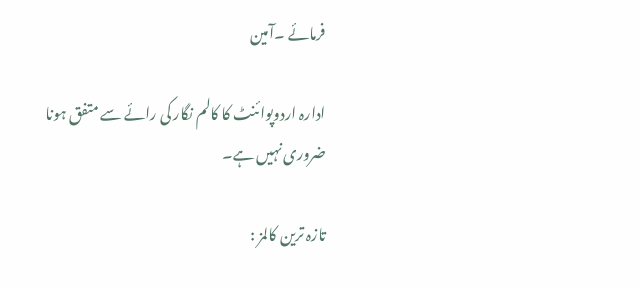فرمائے ۔آمین

ادارہ اردوپوائنٹ کا کالم نگار کی رائے سے متفق ہونا ضروری نہیں ہے۔

تازہ ترین کالمز :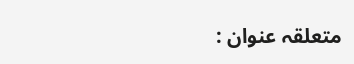متعلقہ عنوان :